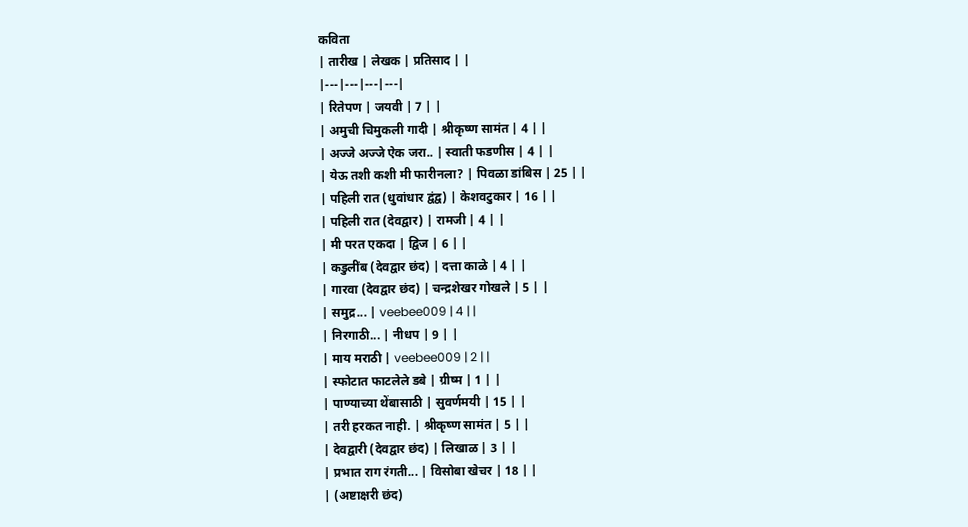कविता
| तारीख | लेखक | प्रतिसाद | |
|---|---|---|---|
| रितेपण | जयवी | 7 | |
| अमुची चिमुकली गादी | श्रीकृष्ण सामंत | 4 | |
| अज्जे अज्जे ऐक जरा.. | स्वाती फडणीस | 4 | |
| येऊ तशी कशी मी फारीनला? | पिवळा डांबिस | 25 | |
| पहिली रात (धुवांधार द्वंद्व) | केशवटुकार | 16 | |
| पहिली रात (देवद्वार) | रामजी | 4 | |
| मी परत एकदा | द्विज | 6 | |
| कडुलींब (देवद्वार छंद) | दत्ता काळे | 4 | |
| गारवा (देवद्वार छंद) | चन्द्रशेखर गोखले | 5 | |
| समुद्र... | veebee009 | 4 | |
| निरगाठी... | नीधप | 9 | |
| माय मराठी | veebee009 | 2 | |
| स्फोटात फाटलेले डबे | ग्रीष्म | 1 | |
| पाण्याच्या थेंबासाठी | सुवर्णमयी | 15 | |
| तरी हरकत नाही. | श्रीकृष्ण सामंत | 5 | |
| देवद्वारी (देवद्वार छंद) | लिखाळ | 3 | |
| प्रभात राग रंगती... | विसोबा खेचर | 18 | |
| (अष्टाक्षरी छंद)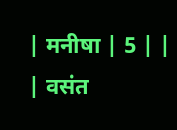| मनीषा | 5 | |
| वसंत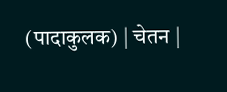(पादाकुलक) | चेतन |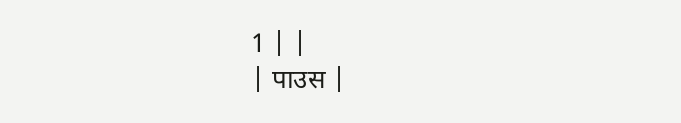1 | |
| पाउस |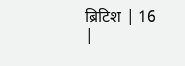ब्रिटिश | 16 |